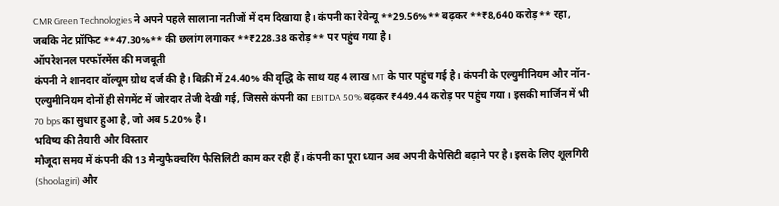CMR Green Technologies ने अपने पहले सालाना नतीजों में दम दिखाया है। कंपनी का रेवेन्यू **29.56%** बढ़कर **₹8,640 करोड़** रहा, जबकि नेट प्रॉफिट **47.30%** की छलांग लगाकर **₹228.38 करोड़** पर पहुंच गया है।
ऑपरेशनल परफॉरमेंस की मजबूती
कंपनी ने शानदार वॉल्यूम ग्रोथ दर्ज की है। बिक्री में 24.40% की वृद्धि के साथ यह 4 लाख MT के पार पहुंच गई है। कंपनी के एल्युमीनियम और नॉन-एल्युमीनियम दोनों ही सेगमेंट में जोरदार तेजी देखी गई, जिससे कंपनी का EBITDA 50% बढ़कर ₹449.44 करोड़ पर पहुंच गया। इसकी मार्जिन में भी 70 bps का सुधार हुआ है, जो अब 5.20% है।
भविष्य की तैयारी और विस्तार
मौजूदा समय में कंपनी की 13 मैन्युफैक्चरिंग फैसिलिटी काम कर रही हैं। कंपनी का पूरा ध्यान अब अपनी कैपेसिटी बढ़ाने पर है। इसके लिए शूलगिरी (Shoolagiri) और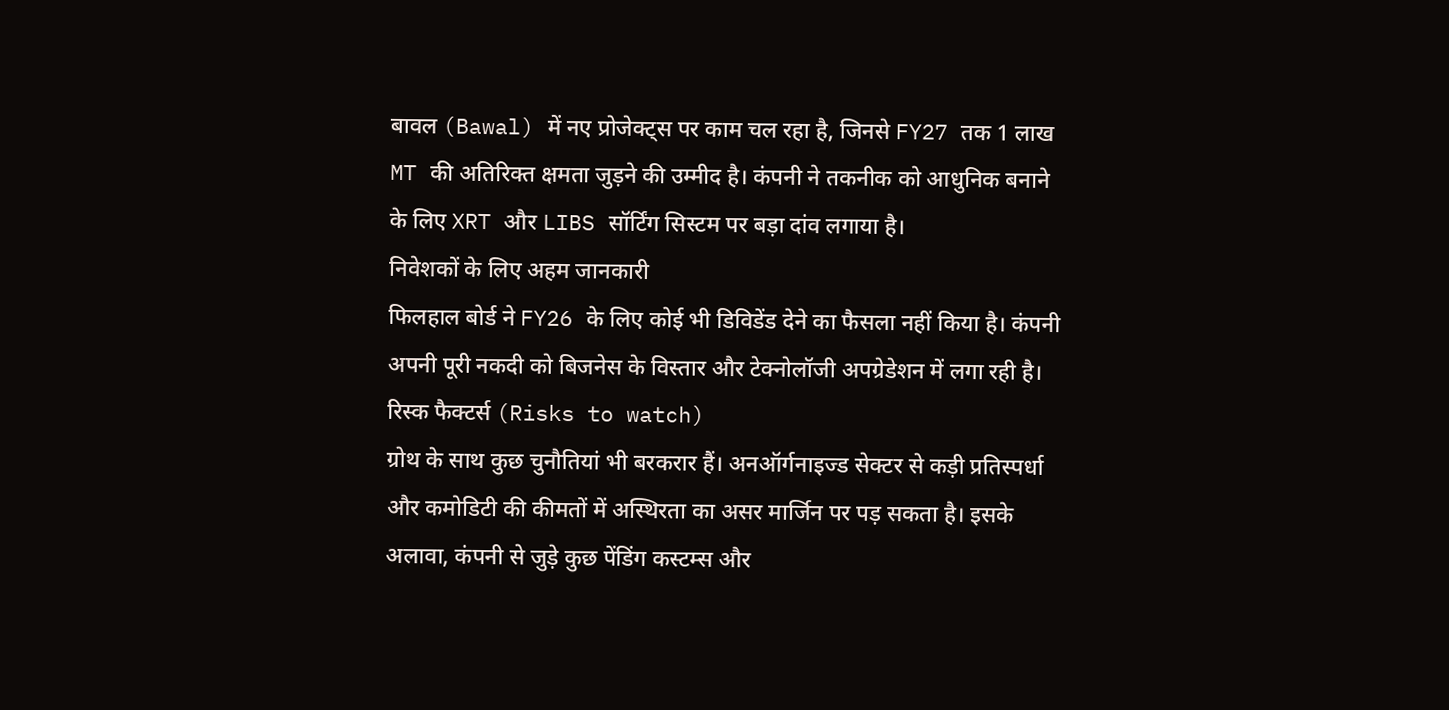बावल (Bawal) में नए प्रोजेक्ट्स पर काम चल रहा है, जिनसे FY27 तक 1 लाख MT की अतिरिक्त क्षमता जुड़ने की उम्मीद है। कंपनी ने तकनीक को आधुनिक बनाने के लिए XRT और LIBS सॉर्टिंग सिस्टम पर बड़ा दांव लगाया है।
निवेशकों के लिए अहम जानकारी
फिलहाल बोर्ड ने FY26 के लिए कोई भी डिविडेंड देने का फैसला नहीं किया है। कंपनी अपनी पूरी नकदी को बिजनेस के विस्तार और टेक्नोलॉजी अपग्रेडेशन में लगा रही है।
रिस्क फैक्टर्स (Risks to watch)
ग्रोथ के साथ कुछ चुनौतियां भी बरकरार हैं। अनऑर्गनाइज्ड सेक्टर से कड़ी प्रतिस्पर्धा और कमोडिटी की कीमतों में अस्थिरता का असर मार्जिन पर पड़ सकता है। इसके अलावा, कंपनी से जुड़े कुछ पेंडिंग कस्टम्स और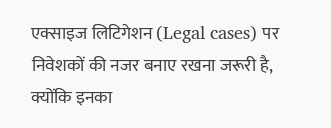एक्साइज लिटिगेशन (Legal cases) पर निवेशकों की नजर बनाए रखना जरूरी है, क्योंकि इनका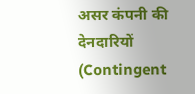असर कंपनी की देनदारियों (Contingent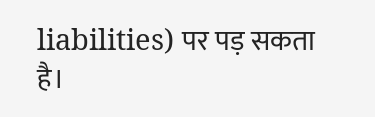liabilities) पर पड़ सकता है।